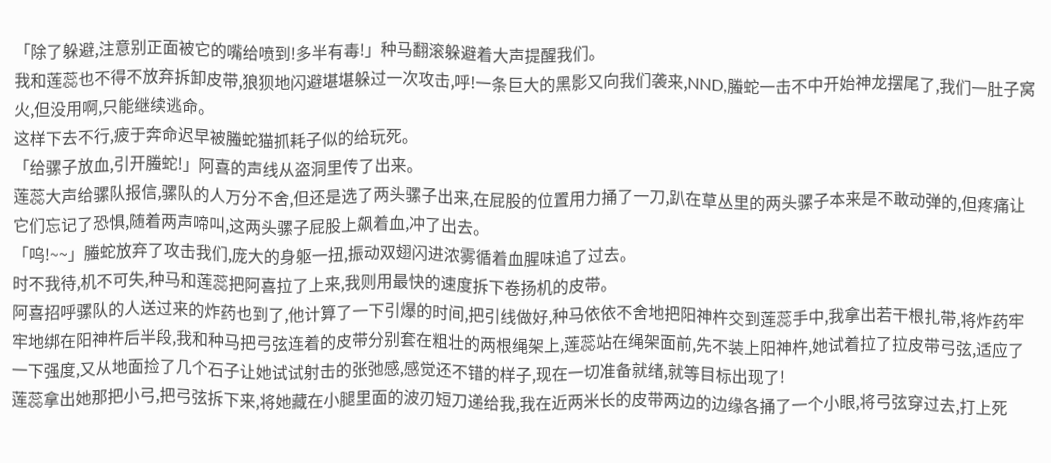「除了躲避,注意别正面被它的嘴给喷到!多半有毒!」种马翻滚躲避着大声提醒我们。
我和莲蕊也不得不放弃拆卸皮带,狼狈地闪避堪堪躲过一次攻击,呼!一条巨大的黑影又向我们袭来,NND,螣蛇一击不中开始神龙摆尾了,我们一肚子窝火,但没用啊,只能继续逃命。
这样下去不行,疲于奔命迟早被螣蛇猫抓耗子似的给玩死。
「给骡子放血,引开螣蛇!」阿喜的声线从盗洞里传了出来。
莲蕊大声给骡队报信,骡队的人万分不舍,但还是选了两头骡子出来,在屁股的位置用力捅了一刀,趴在草丛里的两头骡子本来是不敢动弹的,但疼痛让它们忘记了恐惧,随着两声啼叫,这两头骡子屁股上飙着血,冲了出去。
「呜!~~」螣蛇放弃了攻击我们,庞大的身躯一扭,振动双翅闪进浓雾循着血腥味追了过去。
时不我待,机不可失,种马和莲蕊把阿喜拉了上来,我则用最快的速度拆下卷扬机的皮带。
阿喜招呼骡队的人送过来的炸药也到了,他计算了一下引爆的时间,把引线做好,种马依依不舍地把阳神杵交到莲蕊手中,我拿出若干根扎带,将炸药牢牢地绑在阳神杵后半段,我和种马把弓弦连着的皮带分别套在粗壮的两根绳架上,莲蕊站在绳架面前,先不装上阳神杵,她试着拉了拉皮带弓弦,适应了一下强度,又从地面捡了几个石子让她试试射击的张弛感,感觉还不错的样子,现在一切准备就绪,就等目标出现了!
莲蕊拿出她那把小弓,把弓弦拆下来,将她藏在小腿里面的波刃短刀递给我,我在近两米长的皮带两边的边缘各捅了一个小眼,将弓弦穿过去,打上死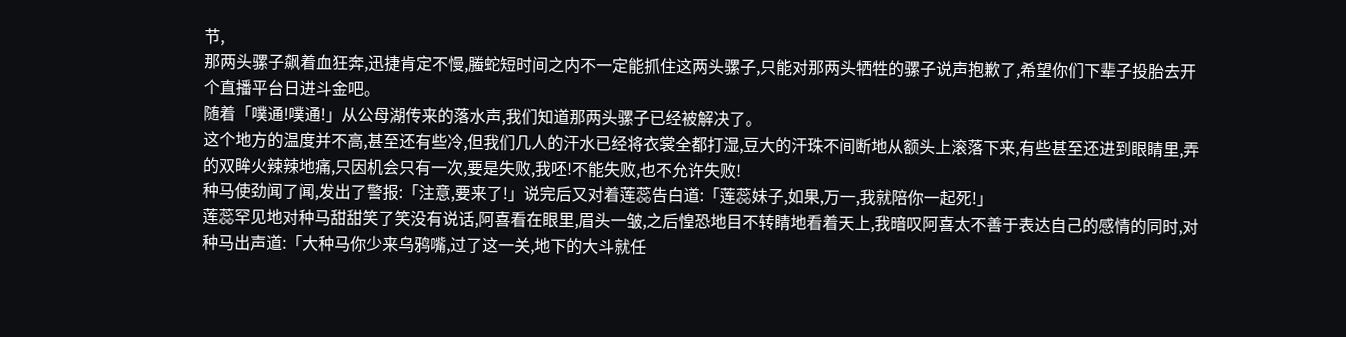节,
那两头骡子飙着血狂奔,迅捷肯定不慢,螣蛇短时间之内不一定能抓住这两头骡子,只能对那两头牺牲的骡子说声抱歉了,希望你们下辈子投胎去开个直播平台日进斗金吧。
随着「噗通!噗通!」从公母湖传来的落水声,我们知道那两头骡子已经被解决了。
这个地方的温度并不高,甚至还有些冷,但我们几人的汗水已经将衣裳全都打湿,豆大的汗珠不间断地从额头上滚落下来,有些甚至还进到眼睛里,弄的双眸火辣辣地痛,只因机会只有一次,要是失败,我呸!不能失败,也不允许失败!
种马使劲闻了闻,发出了警报:「注意,要来了!」说完后又对着莲蕊告白道:「莲蕊妹子,如果,万一,我就陪你一起死!」
莲蕊罕见地对种马甜甜笑了笑没有说话,阿喜看在眼里,眉头一皱,之后惶恐地目不转睛地看着天上,我暗叹阿喜太不善于表达自己的感情的同时,对种马出声道:「大种马你少来乌鸦嘴,过了这一关,地下的大斗就任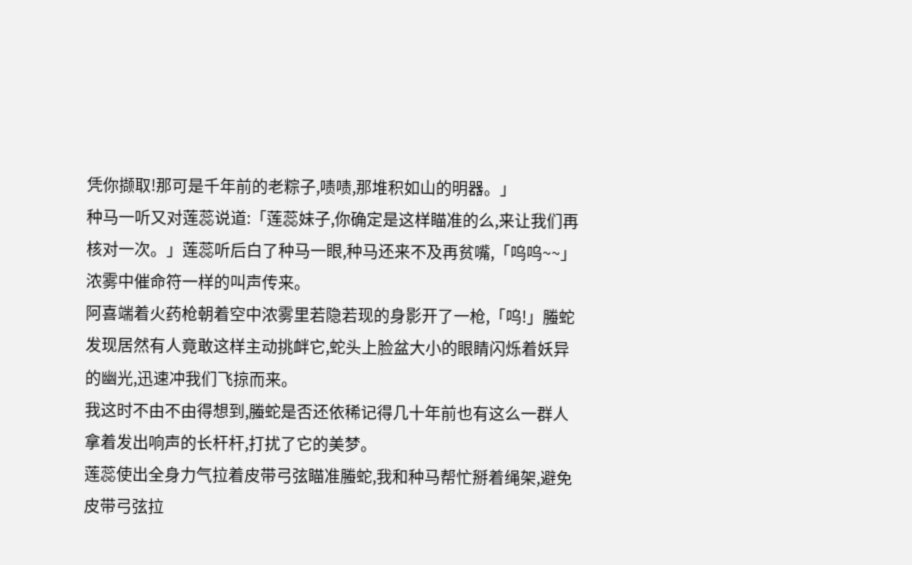凭你撷取!那可是千年前的老粽子,啧啧,那堆积如山的明器。」
种马一听又对莲蕊说道:「莲蕊妹子,你确定是这样瞄准的么,来让我们再核对一次。」莲蕊听后白了种马一眼,种马还来不及再贫嘴,「呜呜~~」浓雾中催命符一样的叫声传来。
阿喜端着火药枪朝着空中浓雾里若隐若现的身影开了一枪,「呜!」螣蛇发现居然有人竟敢这样主动挑衅它,蛇头上脸盆大小的眼睛闪烁着妖异的幽光,迅速冲我们飞掠而来。
我这时不由不由得想到,螣蛇是否还依稀记得几十年前也有这么一群人拿着发出响声的长杆杆,打扰了它的美梦。
莲蕊使出全身力气拉着皮带弓弦瞄准螣蛇,我和种马帮忙掰着绳架,避免皮带弓弦拉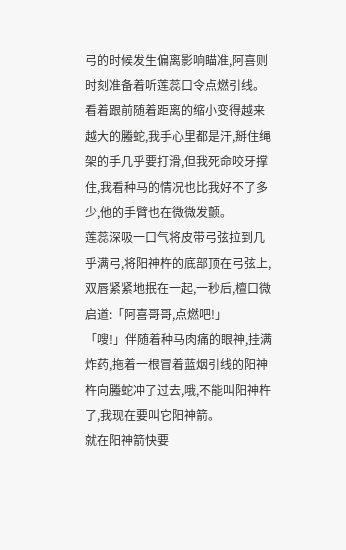弓的时候发生偏离影响瞄准,阿喜则时刻准备着听莲蕊口令点燃引线。
看着跟前随着距离的缩小变得越来越大的螣蛇,我手心里都是汗,掰住绳架的手几乎要打滑,但我死命咬牙撑住,我看种马的情况也比我好不了多少,他的手臂也在微微发颤。
莲蕊深吸一口气将皮带弓弦拉到几乎满弓,将阳神杵的底部顶在弓弦上,双唇紧紧地抿在一起,一秒后,檀口微启道:「阿喜哥哥,点燃吧!」
「嗖!」伴随着种马肉痛的眼神,挂满炸药,拖着一根冒着蓝烟引线的阳神杵向螣蛇冲了过去,哦,不能叫阳神杵了,我现在要叫它阳神箭。
就在阳神箭快要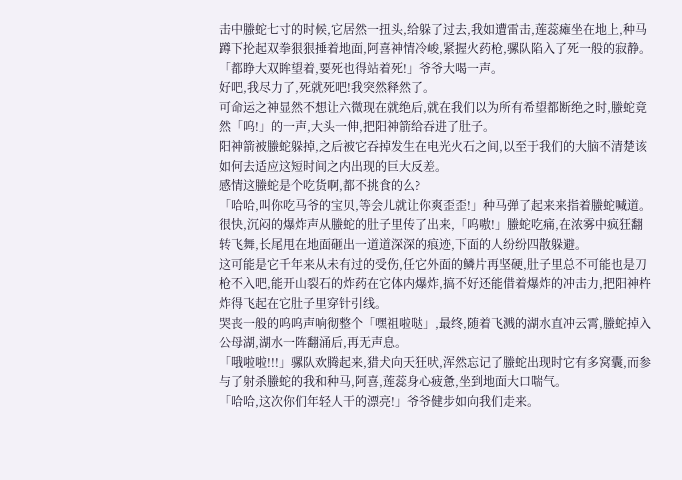击中螣蛇七寸的时候,它居然一扭头,给躲了过去,我如遭雷击,莲蕊瘫坐在地上,种马蹲下抡起双拳狠狠捶着地面,阿喜神情冷峻,紧握火药枪,骡队陷入了死一般的寂静。
「都睁大双眸望着,要死也得站着死!」爷爷大喝一声。
好吧,我尽力了,死就死吧!我突然释然了。
可命运之神显然不想让六微现在就绝后,就在我们以为所有希望都断绝之时,螣蛇竟然「呜!」的一声,大头一伸,把阳神箭给吞进了肚子。
阳神箭被螣蛇躲掉,之后被它吞掉发生在电光火石之间,以至于我们的大脑不清楚该如何去适应这短时间之内出现的巨大反差。
感情这螣蛇是个吃货啊,都不挑食的么?
「哈哈,叫你吃马爷的宝贝,等会儿就让你爽歪歪!」种马弹了起来来指着螣蛇喊道。
很快,沉闷的爆炸声从螣蛇的肚子里传了出来,「呜嗷!」螣蛇吃痛,在浓雾中疯狂翻转飞舞,长尾甩在地面砸出一道道深深的痕迹,下面的人纷纷四散躲避。
这可能是它千年来从未有过的受伤,任它外面的鳞片再坚硬,肚子里总不可能也是刀枪不入吧,能开山裂石的炸药在它体内爆炸,搞不好还能借着爆炸的冲击力,把阳神杵炸得飞起在它肚子里穿针引线。
哭丧一般的呜呜声响彻整个「嘿祖啦哒」,最终,随着飞溅的湖水直冲云霄,螣蛇掉入公母湖,湖水一阵翻涌后,再无声息。
「哦啦啦!!!」骡队欢腾起来,猎犬向天狂吠,浑然忘记了螣蛇出现时它有多窝囊,而参与了射杀螣蛇的我和种马,阿喜,莲蕊身心疲惫,坐到地面大口喘气。
「哈哈,这次你们年轻人干的漂亮!」爷爷健步如向我们走来。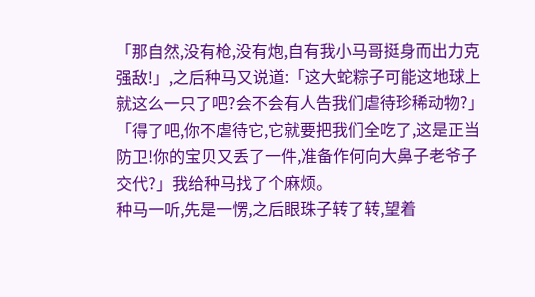「那自然,没有枪,没有炮,自有我小马哥挺身而出力克强敌!」,之后种马又说道:「这大蛇粽子可能这地球上就这么一只了吧?会不会有人告我们虐待珍稀动物?」
「得了吧,你不虐待它,它就要把我们全吃了,这是正当防卫!你的宝贝又丢了一件,准备作何向大鼻子老爷子交代?」我给种马找了个麻烦。
种马一听,先是一愣,之后眼珠子转了转,望着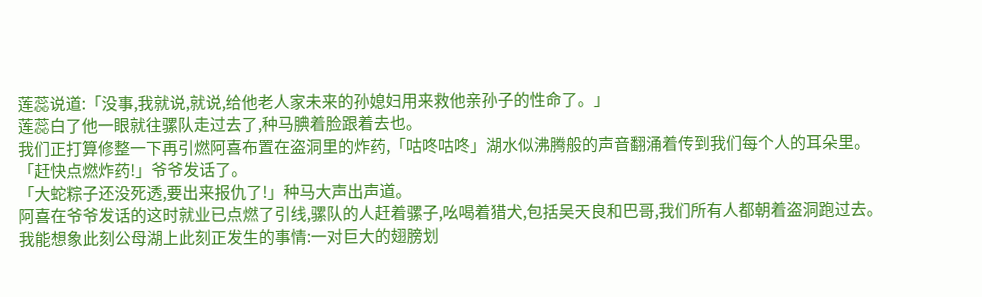莲蕊说道:「没事,我就说,就说,给他老人家未来的孙媳妇用来救他亲孙子的性命了。」
莲蕊白了他一眼就往骡队走过去了,种马腆着脸跟着去也。
我们正打算修整一下再引燃阿喜布置在盗洞里的炸药,「咕咚咕咚」湖水似沸腾般的声音翻涌着传到我们每个人的耳朵里。
「赶快点燃炸药!」爷爷发话了。
「大蛇粽子还没死透,要出来报仇了!」种马大声出声道。
阿喜在爷爷发话的这时就业已点燃了引线,骡队的人赶着骡子,吆喝着猎犬,包括吴天良和巴哥,我们所有人都朝着盗洞跑过去。
我能想象此刻公母湖上此刻正发生的事情:一对巨大的翅膀划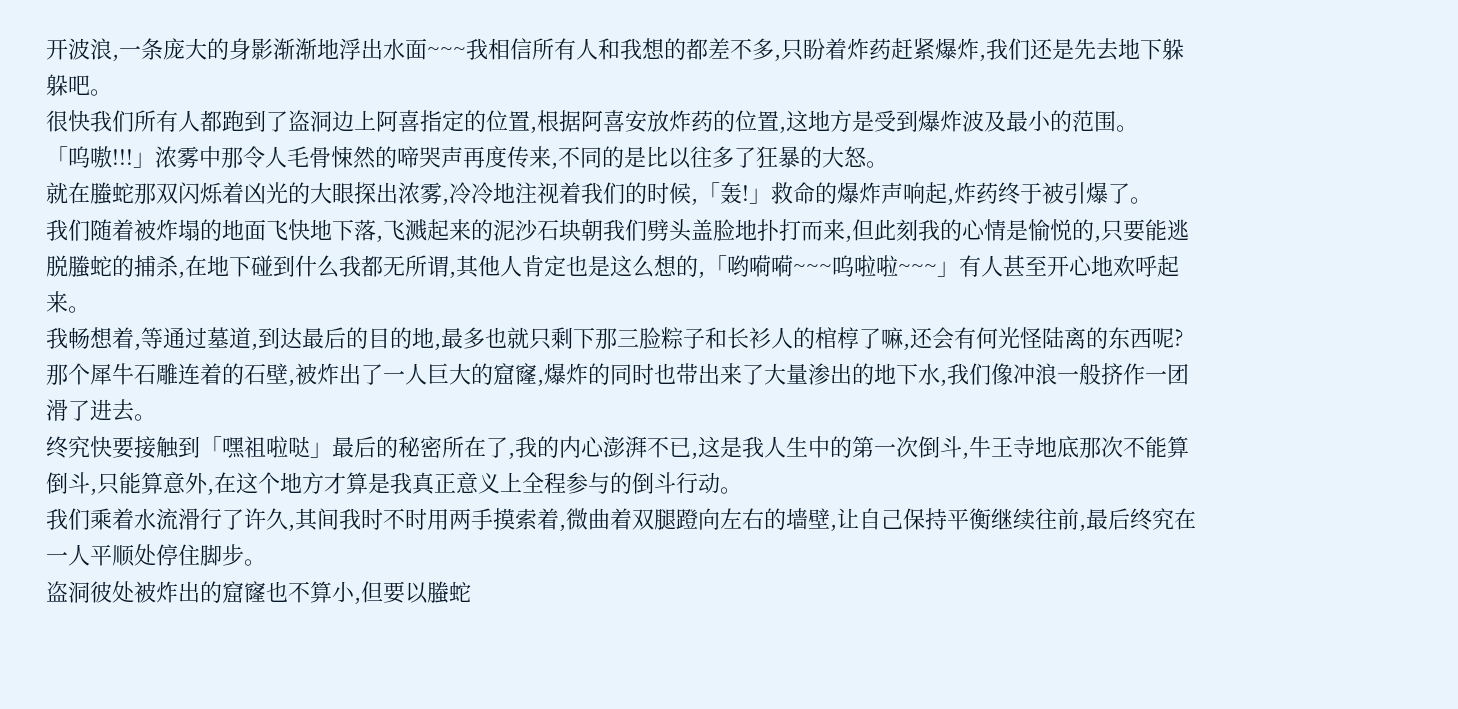开波浪,一条庞大的身影渐渐地浮出水面~~~我相信所有人和我想的都差不多,只盼着炸药赶紧爆炸,我们还是先去地下躲躲吧。
很快我们所有人都跑到了盗洞边上阿喜指定的位置,根据阿喜安放炸药的位置,这地方是受到爆炸波及最小的范围。
「呜嗷!!!」浓雾中那令人毛骨悚然的啼哭声再度传来,不同的是比以往多了狂暴的大怒。
就在螣蛇那双闪烁着凶光的大眼探出浓雾,冷冷地注视着我们的时候,「轰!」救命的爆炸声响起,炸药终于被引爆了。
我们随着被炸塌的地面飞快地下落,飞溅起来的泥沙石块朝我们劈头盖脸地扑打而来,但此刻我的心情是愉悦的,只要能逃脱螣蛇的捕杀,在地下碰到什么我都无所谓,其他人肯定也是这么想的,「哟嗬嗬~~~呜啦啦~~~」有人甚至开心地欢呼起来。
我畅想着,等通过墓道,到达最后的目的地,最多也就只剩下那三脸粽子和长衫人的棺椁了嘛,还会有何光怪陆离的东西呢?
那个犀牛石雕连着的石壁,被炸出了一人巨大的窟窿,爆炸的同时也带出来了大量渗出的地下水,我们像冲浪一般挤作一团滑了进去。
终究快要接触到「嘿祖啦哒」最后的秘密所在了,我的内心澎湃不已,这是我人生中的第一次倒斗,牛王寺地底那次不能算倒斗,只能算意外,在这个地方才算是我真正意义上全程参与的倒斗行动。
我们乘着水流滑行了许久,其间我时不时用两手摸索着,微曲着双腿蹬向左右的墙壁,让自己保持平衡继续往前,最后终究在一人平顺处停住脚步。
盗洞彼处被炸出的窟窿也不算小,但要以螣蛇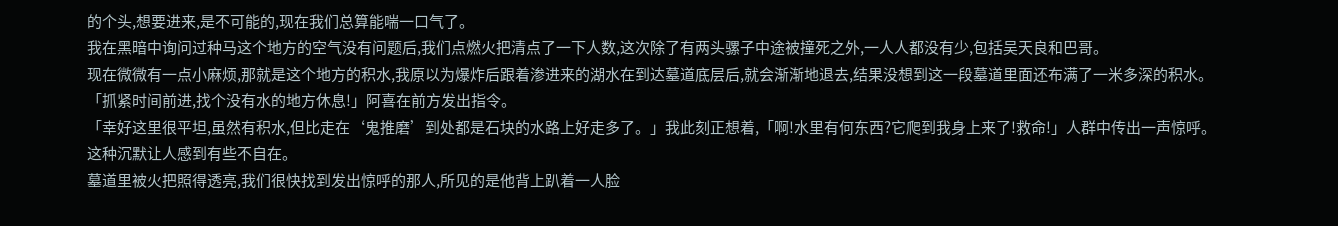的个头,想要进来,是不可能的,现在我们总算能喘一口气了。
我在黑暗中询问过种马这个地方的空气没有问题后,我们点燃火把清点了一下人数,这次除了有两头骡子中途被撞死之外,一人人都没有少,包括吴天良和巴哥。
现在微微有一点小麻烦,那就是这个地方的积水,我原以为爆炸后跟着渗进来的湖水在到达墓道底层后,就会渐渐地退去,结果没想到这一段墓道里面还布满了一米多深的积水。
「抓紧时间前进,找个没有水的地方休息!」阿喜在前方发出指令。
「幸好这里很平坦,虽然有积水,但比走在‘鬼推磨’到处都是石块的水路上好走多了。」我此刻正想着,「啊!水里有何东西?它爬到我身上来了!救命!」人群中传出一声惊呼。
这种沉默让人感到有些不自在。
墓道里被火把照得透亮,我们很快找到发出惊呼的那人,所见的是他背上趴着一人脸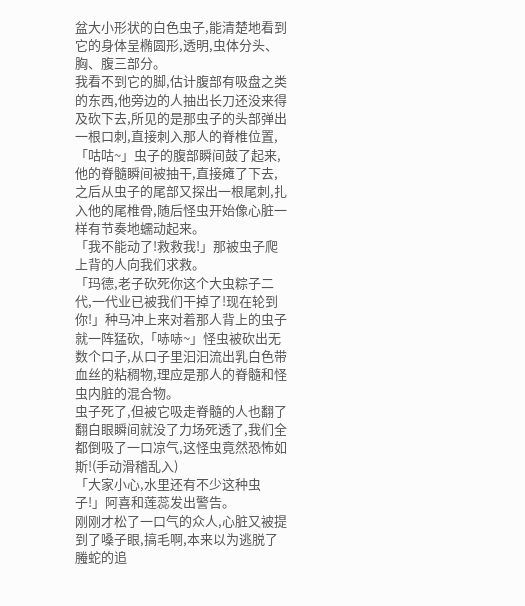盆大小形状的白色虫子,能清楚地看到它的身体呈椭圆形,透明,虫体分头、胸、腹三部分。
我看不到它的脚,估计腹部有吸盘之类的东西,他旁边的人抽出长刀还没来得及砍下去,所见的是那虫子的头部弹出一根口刺,直接刺入那人的脊椎位置,「咕咕~」虫子的腹部瞬间鼓了起来,他的脊髓瞬间被抽干,直接瘫了下去,之后从虫子的尾部又探出一根尾刺,扎入他的尾椎骨,随后怪虫开始像心脏一样有节奏地蠕动起来。
「我不能动了!救救我!」那被虫子爬上背的人向我们求救。
「玛德,老子砍死你这个大虫粽子二代,一代业已被我们干掉了!现在轮到你!」种马冲上来对着那人背上的虫子就一阵猛砍,「哧哧~」怪虫被砍出无数个口子,从口子里汩汩流出乳白色带血丝的粘稠物,理应是那人的脊髓和怪虫内脏的混合物。
虫子死了,但被它吸走脊髓的人也翻了翻白眼瞬间就没了力场死透了,我们全都倒吸了一口凉气,这怪虫竟然恐怖如斯!(手动滑稽乱入)
「大家小心,水里还有不少这种虫子!」阿喜和莲蕊发出警告。
刚刚才松了一口气的众人,心脏又被提到了嗓子眼,搞毛啊,本来以为逃脱了螣蛇的追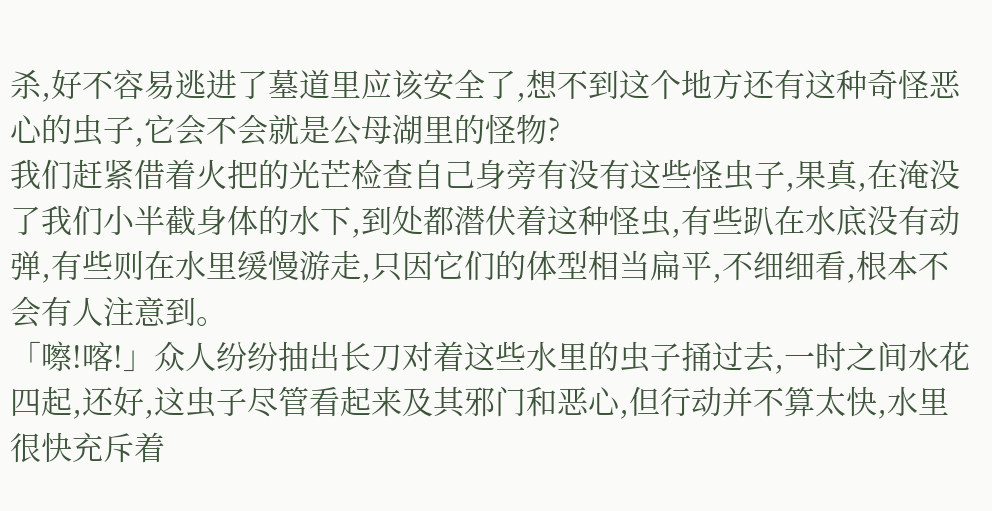杀,好不容易逃进了墓道里应该安全了,想不到这个地方还有这种奇怪恶心的虫子,它会不会就是公母湖里的怪物?
我们赶紧借着火把的光芒检查自己身旁有没有这些怪虫子,果真,在淹没了我们小半截身体的水下,到处都潜伏着这种怪虫,有些趴在水底没有动弹,有些则在水里缓慢游走,只因它们的体型相当扁平,不细细看,根本不会有人注意到。
「嚓!喀!」众人纷纷抽出长刀对着这些水里的虫子捅过去,一时之间水花四起,还好,这虫子尽管看起来及其邪门和恶心,但行动并不算太快,水里很快充斥着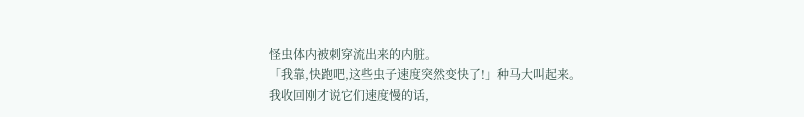怪虫体内被刺穿流出来的内脏。
「我靠,快跑吧,这些虫子速度突然变快了!」种马大叫起来。
我收回刚才说它们速度慢的话,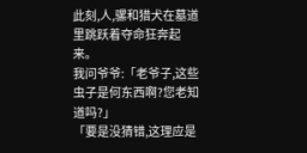此刻,人,骡和猎犬在墓道里跳跃着夺命狂奔起来。
我问爷爷:「老爷子,这些虫子是何东西啊?您老知道吗?」
「要是没猜错,这理应是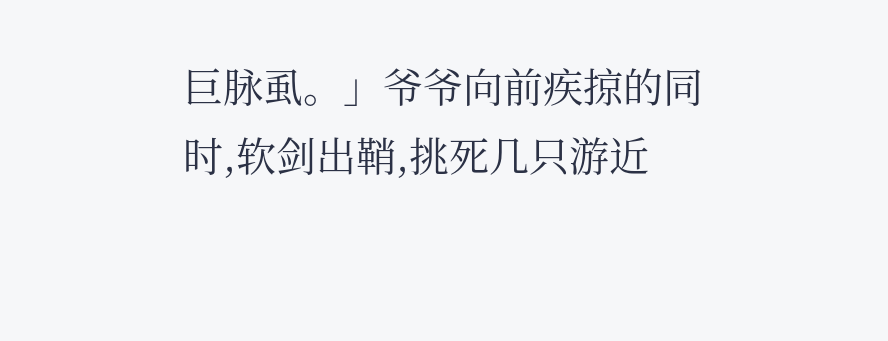巨脉虱。」爷爷向前疾掠的同时,软剑出鞘,挑死几只游近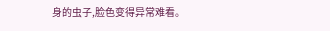身的虫子,脸色变得异常难看。